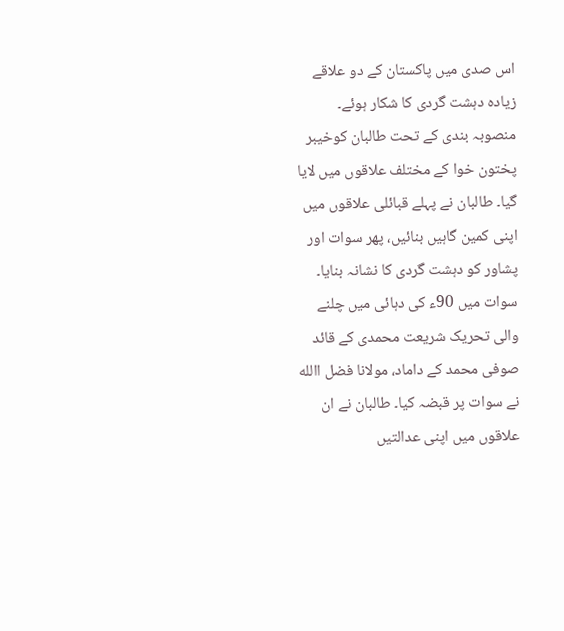اس صدی میں پاکستان کے دو علاقے زیادہ دہشت گردی کا شکار ہوئے۔ منصوبہ بندی کے تحت طالبان کوخیبر پختون خوا کے مختلف علاقوں میں لایا گیا۔ طالبان نے پہلے قبائلی علاقوں میں اپنی کمین گاہیں بنائیں، پھر سوات اور پشاور کو دہشت گردی کا نشانہ بنایا۔
سوات میں 90ء کی دہائی میں چلنے والی تحریک شریعت محمدی کے قائد صوفی محمد کے داماد، مولانا فضل االله نے سوات پر قبضہ کیا۔ طالبان نے ان علاقوں میں اپنی عدالتیں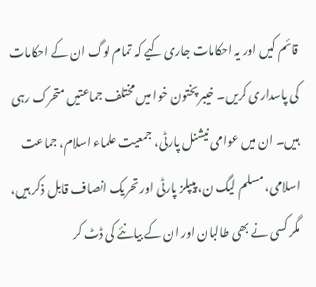قائم کیں اور یہ احکامات جاری کیے کہ تمام لوگ ان کے احکامات کی پاسداری کریں۔ خیبر پختون خوا میں مختلف جماعتیں متحرک رہی ہیں۔ ان میں عوامی نیشنل پارٹی، جمعیت علماء اسلام، جماعت اسلامی، مسلم لیگ ن، پیپلز پارٹی اور تحریک انصاف قابل ذکر ہیں، مگر کسی نے بھی طالبان اور ان کے بیانئے کی ڈٹ کر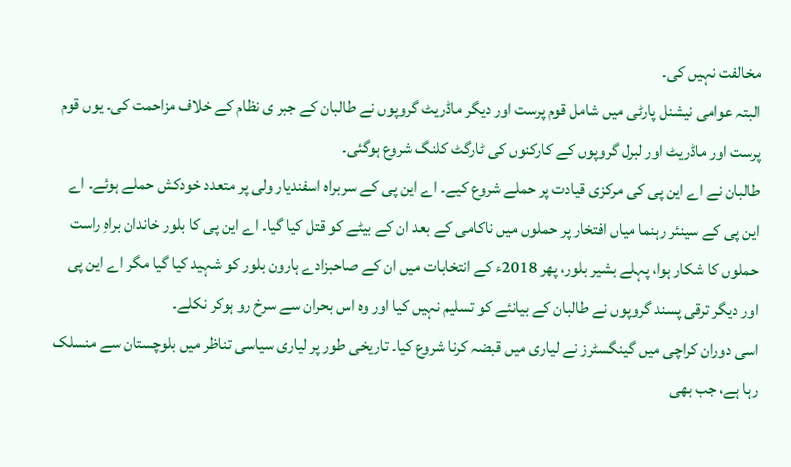مخالفت نہیں کی۔
البتہ عوامی نیشنل پارٹی میں شامل قوم پرست اور دیگر ماڈریٹ گروپوں نے طالبان کے جبر ی نظام کے خلاف مزاحمت کی۔ یوں قوم پرست اور ماڈریٹ اور لبرل گروپوں کے کارکنوں کی ٹارگٹ کلنگ شروع ہوگئی۔
طالبان نے اے این پی کی مرکزی قیادت پر حملے شروع کیے۔ اے این پی کے سربراہ اسفندیار ولی پر متعدد خودکش حملے ہوئے۔ اے این پی کے سینئر رہنما میاں افتخار پر حملوں میں ناکامی کے بعد ان کے بیٹے کو قتل کیا گیا۔ اے این پی کا بلور خاندان براہِ راست حملوں کا شکار ہوا، پہلے بشیر بلور، پھر 2018ء کے انتخابات میں ان کے صاحبزادے ہارون بلور کو شہید کیا گیا مگر اے این پی اور دیگر ترقی پسند گروپوں نے طالبان کے بیانئے کو تسلیم نہیں کیا اور وہ اس بحران سے سرخ رو ہوکر نکلے۔
اسی دوران کراچی میں گینگسٹرز نے لیاری میں قبضہ کرنا شروع کیا۔ تاریخی طور پر لیاری سیاسی تناظر میں بلوچستان سے منسلک رہا ہے، جب بھی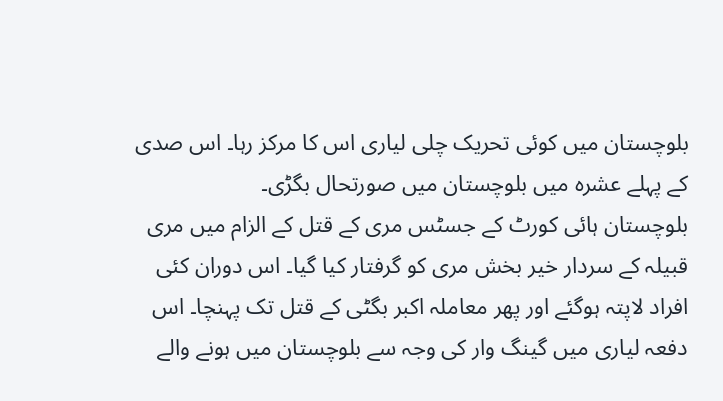بلوچستان میں کوئی تحریک چلی لیاری اس کا مرکز رہا۔ اس صدی کے پہلے عشرہ میں بلوچستان میں صورتحال بگڑی۔
بلوچستان ہائی کورٹ کے جسٹس مری کے قتل کے الزام میں مری قبیلہ کے سردار خیر بخش مری کو گرفتار کیا گیا۔ اس دوران کئی افراد لاپتہ ہوگئے اور پھر معاملہ اکبر بگٹی کے قتل تک پہنچا۔ اس دفعہ لیاری میں گینگ وار کی وجہ سے بلوچستان میں ہونے والے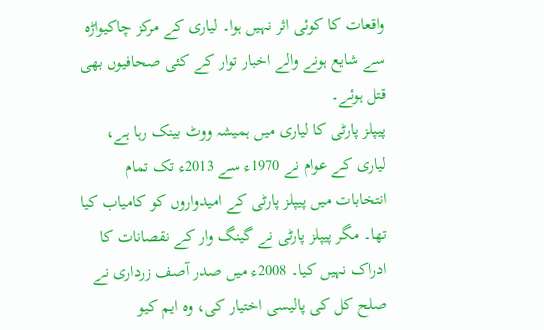واقعات کا کوئی اثر نہیں ہوا۔ لیاری کے مرکز چاکیواڑہ سے شایع ہونے والے اخبار توار کے کئی صحافیوں بھی قتل ہوئے۔
پیپلز پارٹی کا لیاری میں ہمیشہ ووٹ بینک رہا ہے، لیاری کے عوام نے 1970ء سے 2013ء تک تمام انتخابات میں پیپلز پارٹی کے امیدواروں کو کامیاب کیا تھا۔ مگر پیپلز پارٹی نے گینگ وار کے نقصانات کا ادراک نہیں کیا۔ 2008ء میں صدر آصف زرداری نے صلح کل کی پالیسی اختیار کی، وہ ایم کیو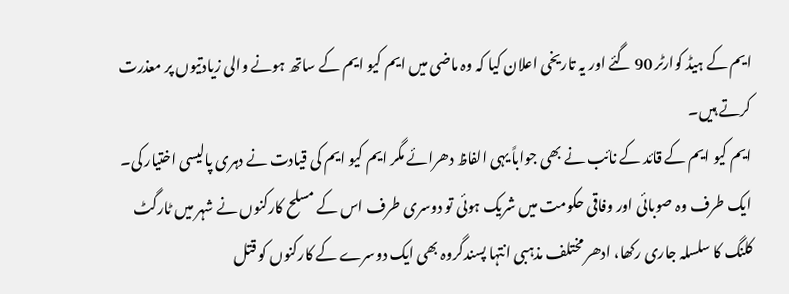ایم کے ہیڈ کوارٹر 90 گئے اور یہ تاریخی اعلان کیا کہ وہ ماضی میں ایم کیو ایم کے ساتھ ہونے والی زیادتیوں پر معذرت کرتے ہیں۔
ایم کیو ایم کے قائد کے نائب نے بھی جواباً یہی الفاظ دھرائے مگر ایم کیو ایم کی قیادت نے دہری پالیسی اختیار کی۔ ایک طرف وہ صوبائی اور وفاقی حکومت میں شریک ہوئی تو دوسری طرف اس کے مسلح کارکنوں نے شہر میں ٹارگٹ کلنگ کا سلسلہ جاری رکھا، ادھر مختلف مذہبی انتہا پسندگروہ بھی ایک دوسرے کے کارکنوں کو قتل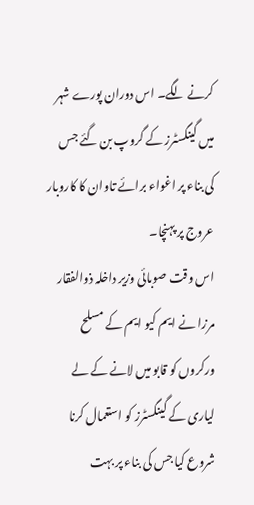کرنے لگے۔ اس دوران پورے شہر میں گینگسٹرز کے گروپ بن گئے جس کی بناء پر اغواء برائے تاوان کا کاروبار عروج پر پہنچا۔
اس وقت صوبائی وزیر داخلہ ذوالفقار مرزا نے ایم کیو ایم کے مسلح ورکروں کو قابو میں لانے کے لے لیاری کے گینگسٹرز کو استعمال کرنا شروع کیا جس کی بناء پر بہت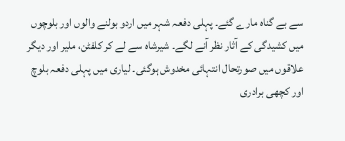سے بے گناہ مارے گئے۔ پہلی دفعہ شہر میں اردو بولنے والوں اور بلوچوں میں کشیدگی کے آثار نظر آنے لگے۔ شیرشاہ سے لے کر کلفٹن، ملیر اور دیگر علاقوں میں صورتحال انتہائی مخدوش ہوگئی۔ لیاری میں پہلی دفعہ بلوچ اور کچھی برادری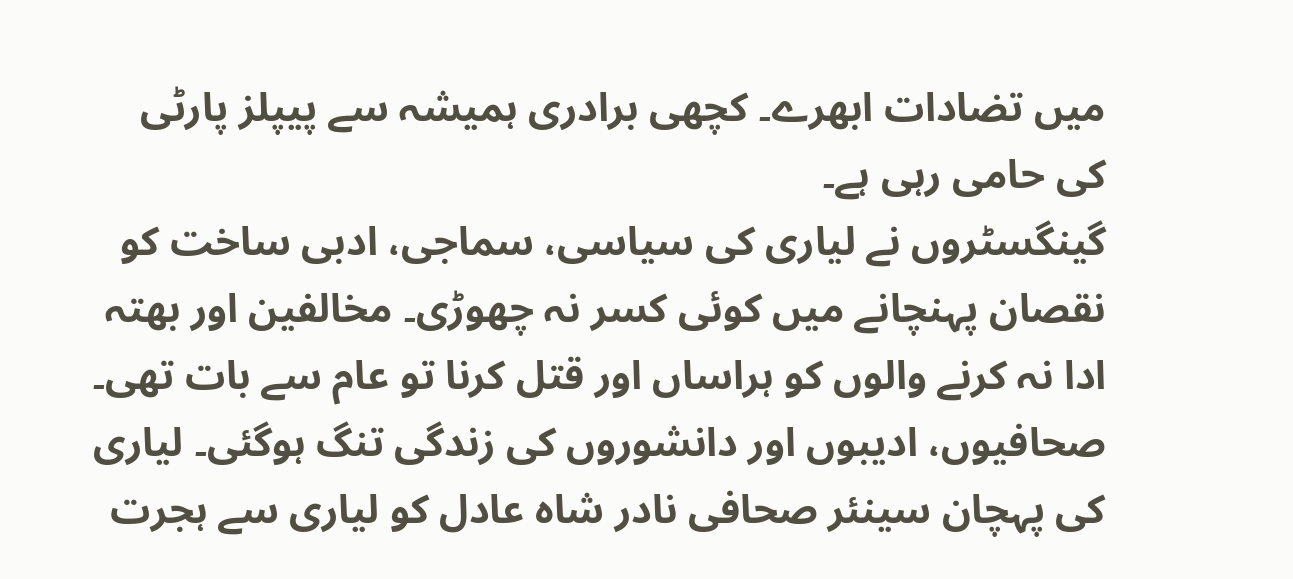میں تضادات ابھرے۔ کچھی برادری ہمیشہ سے پیپلز پارٹی کی حامی رہی ہے۔
گینگسٹروں نے لیاری کی سیاسی، سماجی، ادبی ساخت کو نقصان پہنچانے میں کوئی کسر نہ چھوڑی۔ مخالفین اور بھتہ ادا نہ کرنے والوں کو ہراساں اور قتل کرنا تو عام سے بات تھی۔ صحافیوں، ادیبوں اور دانشوروں کی زندگی تنگ ہوگئی۔ لیاری کی پہچان سینئر صحافی نادر شاہ عادل کو لیاری سے ہجرت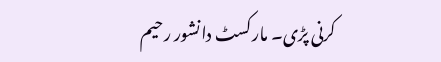کرنی پڑی۔ مارکسٹ دانشور رحیم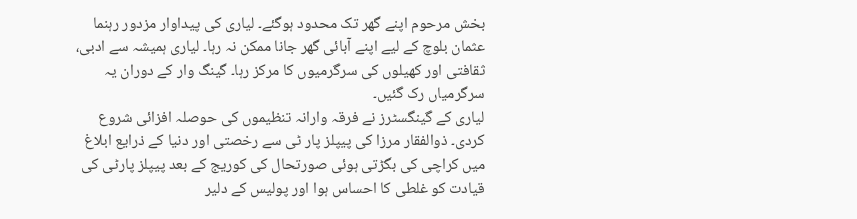بخش مرحوم اپنے گھر تک محدود ہوگئے۔ لیاری کی پیداوار مزدور رہنما عثمان بلوچ کے لیے اپنے آبائی گھر جانا ممکن نہ رہا۔ لیاری ہمیشہ سے ادبی، ثقافتی اور کھیلوں کی سرگرمیوں کا مرکز رہا۔ گینگ وار کے دوران یہ سرگرمیاں رک گئیں۔
لیاری کے گینگسٹرز نے فرقہ وارانہ تنظیموں کی حوصلہ افزائی شروع کردی۔ ذوالفقار مرزا کی پیپلز پار ٹی سے رخصتی اور دنیا کے ذرایع ابلاغ میں کراچی کی بگڑتی ہوئی صورتحال کی کوریج کے بعد پیپلز پارٹی کی قیادت کو غلطی کا احساس ہوا اور پولیس کے دلیر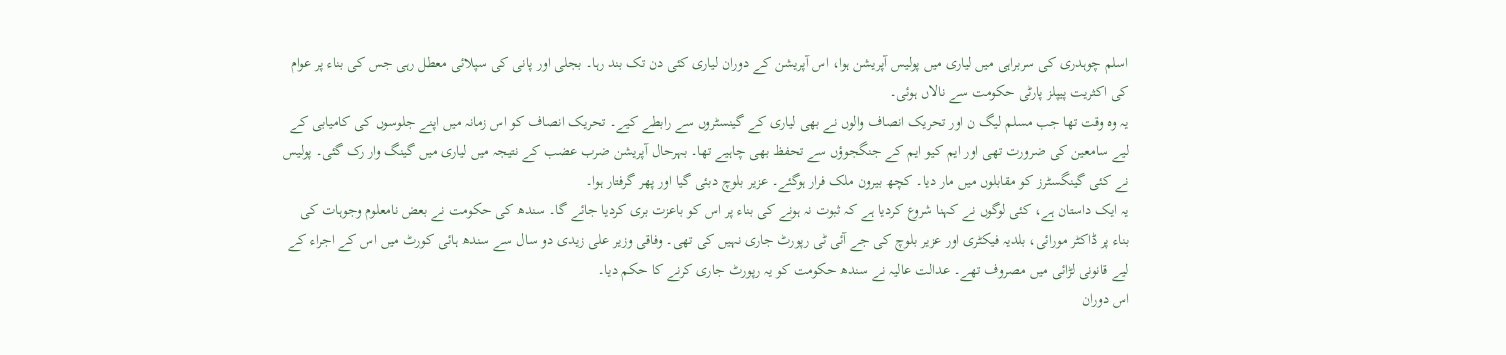اسلم چوہدری کی سربراہی میں لیاری میں پولیس آپریشن ہوا، اس آپریشن کے دوران لیاری کئی دن تک بند رہا۔ بجلی اور پانی کی سپلائی معطل رہی جس کی بناء پر عوام کی اکثریت پیپلز پارٹی حکومت سے نالاں ہوئی۔
یہ وہ وقت تھا جب مسلم لیگ ن اور تحریک انصاف والوں نے بھی لیاری کے گینسٹروں سے رابطے کیے۔ تحریک انصاف کو اس زمانہ میں اپنے جلوسوں کی کامیابی کے لیے سامعین کی ضرورت تھی اور ایم کیو ایم کے جنگجوؤں سے تحفظ بھی چاہیے تھا۔ بہرحال آپریشن ضرب عضب کے نتیجہ میں لیاری میں گینگ وار رک گئی۔ پولیس نے کئی گینگسٹرز کو مقابلوں میں مار دیا۔ کچھ بیرون ملک فرار ہوگئے۔ عزیر بلوچ دبئی گیا اور پھر گرفتار ہوا۔
یہ ایک داستان ہے، کئی لوگوں نے کہنا شروع کردیا ہے کہ ثبوت نہ ہونے کی بناء پر اس کو باعزت بری کردیا جائے گا۔ سندھ کی حکومت نے بعض نامعلوم وجوہات کی بناء پر ڈاکٹر مورائی، بلدیہ فیکٹری اور عزیر بلوچ کی جے آئی ٹی رپورٹ جاری نہیں کی تھی۔ وفاقی وزیر علی زیدی دو سال سے سندھ ہائی کورٹ میں اس کے اجراء کے لیے قانونی لڑائی میں مصروف تھے۔ عدالت عالیہ نے سندھ حکومت کو یہ رپورٹ جاری کرنے کا حکم دیا۔
اس دوران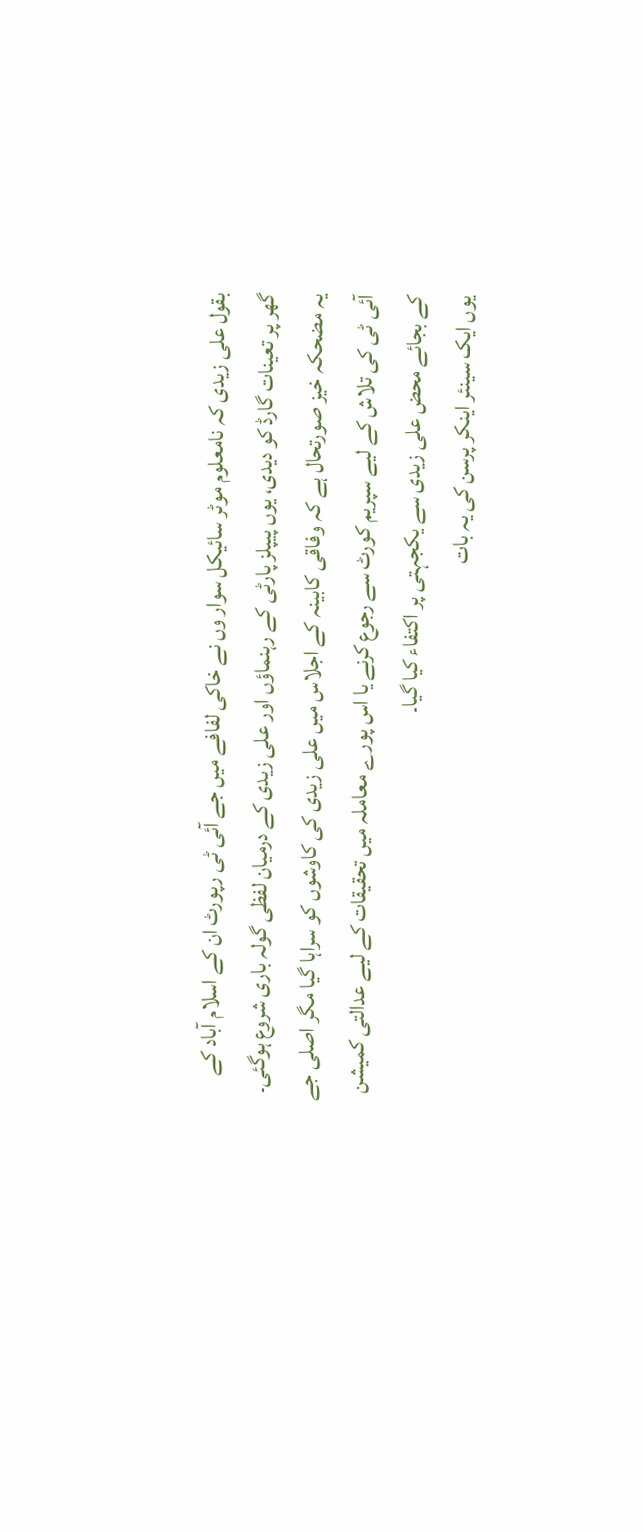بقول علی زیدی کہ نامعلوم موٹر سائیکل سوار وں نے خاکی لفافے میں جے آئی ٹی رپورٹ ان کے اسلام آباد کے گھر پر تعینات گارڈ کو دیدی، یوں پیپلز پارٹی کے رہنماؤں اور علی زیدی کے درمیان لفظی گولہ باری شروع ہوگئی۔ یہ مضحکہ خیز صورتحال ہے کہ وفاقی کابینہ کے اجلاس میں علی زیدی کی کاوشوں کو سراہا گیا مگر اصلی جے آئی ٹی کی تلاش کے لیے سپریم کورٹ سے رجوع کرنے یا اس پورے معاملہ میں تحقیقات کے لیے عدالتی کمیشن کے بجائے محض علی زیدی سے یکجہتی پر اکتفاء کیا گیا۔
یوں ایک سینئر اینکر پرسن کی یہ بات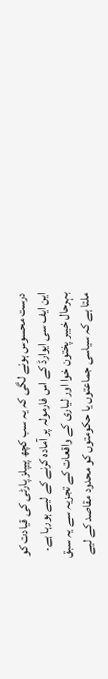درست محسوس ہونے لگی کہ یہ سب کچھ پیپلز پارٹی کی قیادت کو این ایف سی ایوارڈ کے اس فارمولہ پر آمادہ کرنے کے لیے ہورہا ہے۔ بہرحال خیبر پختون خوا اور لیاری کے واقعات کے تجزیہ سے یہ سبق ملتا ہے کہ سیاسی جماعتوں یا حکومتوں کو محدود مقاصد کے لیے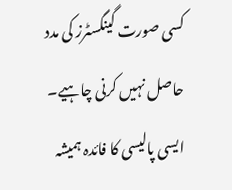کسی صورت گینگسٹرز کی مدد حاصل نہیں کرنی چاہیے۔ ایسی پالیسی کا فائدہ ہمیشہ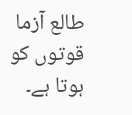طالع آزما قوتوں کو ہوتا ہے۔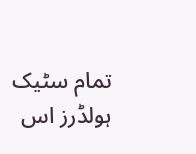تمام سٹیک ہولڈرز اس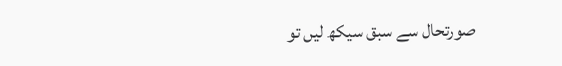صورتحال سے سبق سیکھ لیں تو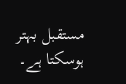مستقبل بہتر ہوسکتا ہے۔